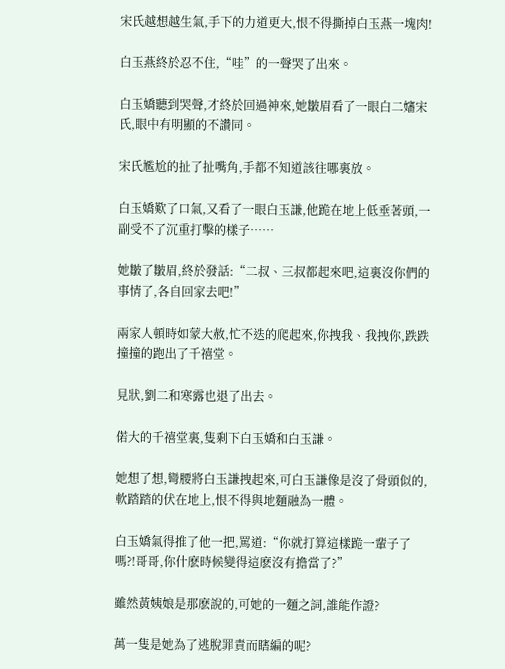宋氏越想越生氣,手下的力道更大,恨不得撕掉白玉燕一塊肉!

白玉燕終於忍不住,“哇”的一聲哭了出來。

白玉嬌聽到哭聲,才終於回過神來,她皺眉看了一眼白二嬸宋氏,眼中有明顯的不讚同。

宋氏尷尬的扯了扯嘴角,手都不知道該往哪裏放。

白玉嬌歎了口氣,又看了一眼白玉謙,他跪在地上低垂著頭,一副受不了沉重打擊的樣子……

她皺了皺眉,終於發話:“二叔、三叔都起來吧,這裏沒你們的事情了,各自回家去吧!”

兩家人頓時如蒙大赦,忙不迭的爬起來,你拽我、我拽你,跌跌撞撞的跑出了千禧堂。

見狀,劉二和寒露也退了出去。

偌大的千禧堂裏,隻剩下白玉嬌和白玉謙。

她想了想,彎腰將白玉謙拽起來,可白玉謙像是沒了骨頭似的,軟踏踏的伏在地上,恨不得與地麵融為一體。

白玉嬌氣得推了他一把,罵道:“你就打算這樣跪一輩子了嗎?!哥哥,你什麽時候變得這麽沒有擔當了?”

雖然黃姨娘是那麽說的,可她的一麵之詞,誰能作證?

萬一隻是她為了逃脫罪責而瞎編的呢?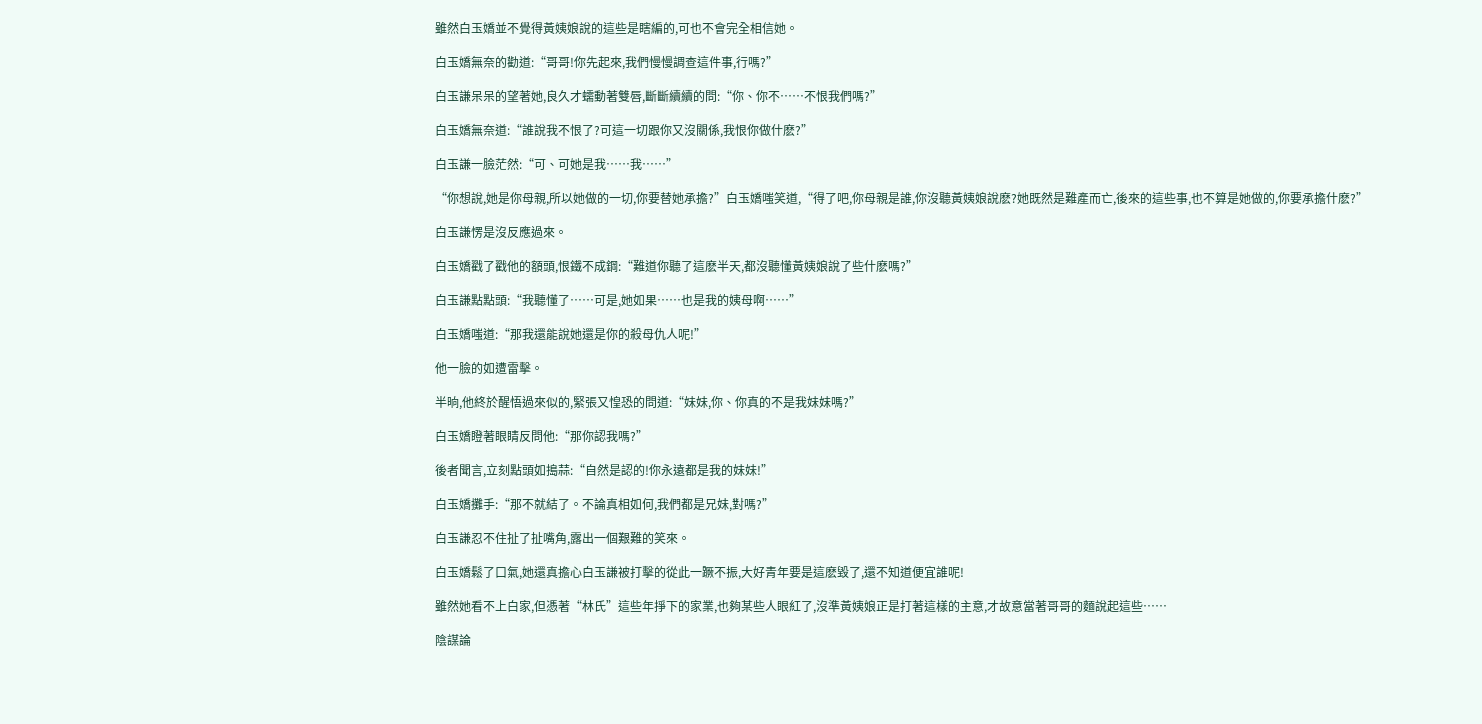雖然白玉嬌並不覺得黃姨娘說的這些是瞎編的,可也不會完全相信她。

白玉嬌無奈的勸道:“哥哥!你先起來,我們慢慢調查這件事,行嗎?”

白玉謙呆呆的望著她,良久才蠕動著雙唇,斷斷續續的問:“你、你不……不恨我們嗎?”

白玉嬌無奈道:“誰說我不恨了?可這一切跟你又沒關係,我恨你做什麽?”

白玉謙一臉茫然:“可、可她是我……我……”

“你想說,她是你母親,所以她做的一切,你要替她承擔?”白玉嬌嗤笑道,“得了吧,你母親是誰,你沒聽黃姨娘說麽?她既然是難產而亡,後來的這些事,也不算是她做的,你要承擔什麽?”

白玉謙愣是沒反應過來。

白玉嬌戳了戳他的額頭,恨鐵不成鋼:“難道你聽了這麽半天,都沒聽懂黃姨娘說了些什麽嗎?”

白玉謙點點頭:“我聽懂了……可是,她如果……也是我的姨母啊……”

白玉嬌嗤道:“那我還能說她還是你的殺母仇人呢!”

他一臉的如遭雷擊。

半晌,他終於醒悟過來似的,緊張又惶恐的問道:“妹妹,你、你真的不是我妹妹嗎?”

白玉嬌瞪著眼睛反問他:“那你認我嗎?”

後者聞言,立刻點頭如搗蒜:“自然是認的!你永遠都是我的妹妹!”

白玉嬌攤手:“那不就結了。不論真相如何,我們都是兄妹,對嗎?”

白玉謙忍不住扯了扯嘴角,露出一個艱難的笑來。

白玉嬌鬆了口氣,她還真擔心白玉謙被打擊的從此一蹶不振,大好青年要是這麽毀了,還不知道便宜誰呢!

雖然她看不上白家,但憑著“林氏”這些年掙下的家業,也夠某些人眼紅了,沒準黃姨娘正是打著這樣的主意,才故意當著哥哥的麵說起這些……

陰謀論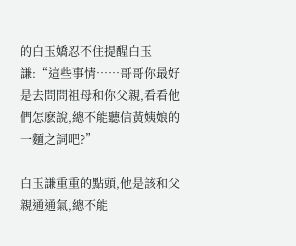的白玉嬌忍不住提醒白玉謙:“這些事情……哥哥你最好是去問問祖母和你父親,看看他們怎麽說,總不能聽信黃姨娘的一麵之詞吧?”

白玉謙重重的點頭,他是該和父親通通氣,總不能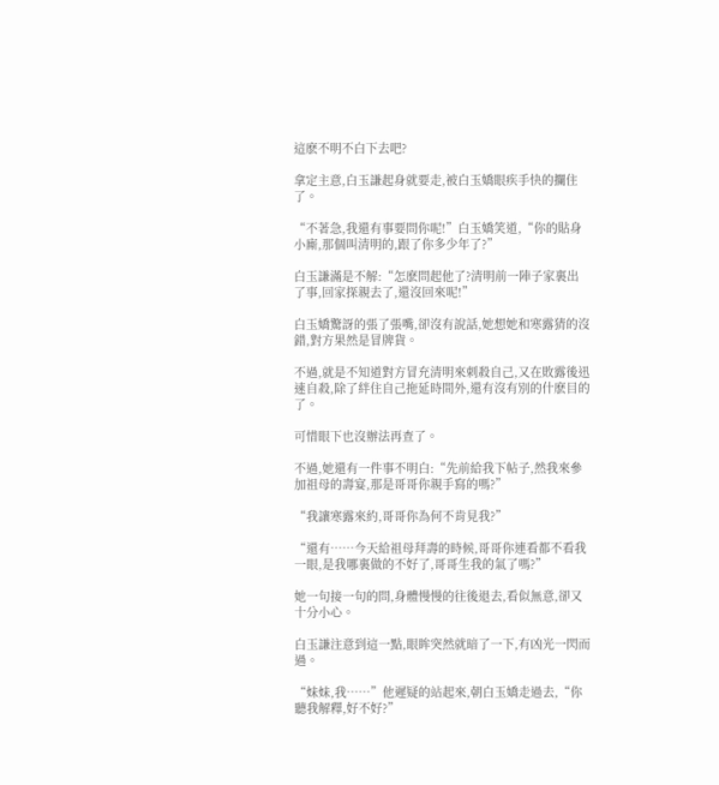這麽不明不白下去吧?

拿定主意,白玉謙起身就要走,被白玉嬌眼疾手快的攔住了。

“不著急,我還有事要問你呢!”白玉嬌笑道,“你的貼身小廝,那個叫清明的,跟了你多少年了?”

白玉謙滿是不解:“怎麽問起他了?清明前一陣子家裏出了事,回家探親去了,還沒回來呢!”

白玉嬌驚訝的張了張嘴,卻沒有說話,她想她和寒露猜的沒錯,對方果然是冒牌貨。

不過,就是不知道對方冒充清明來刺殺自己,又在敗露後迅速自殺,除了絆住自己拖延時間外,還有沒有別的什麽目的了。

可惜眼下也沒辦法再查了。

不過,她還有一件事不明白:“先前給我下帖子,然我來參加祖母的壽宴,那是哥哥你親手寫的嗎?”

“我讓寒露來約,哥哥你為何不肯見我?”

“還有……今天給祖母拜壽的時候,哥哥你連看都不看我一眼,是我哪裏做的不好了,哥哥生我的氣了嗎?”

她一句接一句的問,身體慢慢的往後退去,看似無意,卻又十分小心。

白玉謙注意到這一點,眼眸突然就暗了一下,有凶光一閃而過。

“妹妹,我……”他遲疑的站起來,朝白玉嬌走過去,“你聽我解釋,好不好?”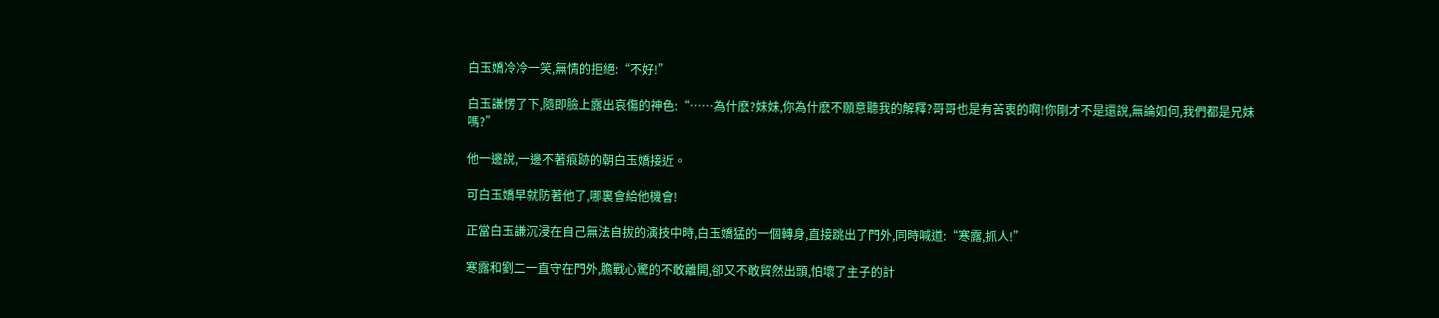白玉嬌冷冷一笑,無情的拒絕:“不好!”

白玉謙愣了下,隨即臉上露出哀傷的神色:“……為什麽?妹妹,你為什麽不願意聽我的解釋?哥哥也是有苦衷的啊!你剛才不是還說,無論如何,我們都是兄妹嗎?”

他一邊說,一邊不著痕跡的朝白玉嬌接近。

可白玉嬌早就防著他了,哪裏會給他機會!

正當白玉謙沉浸在自己無法自拔的演技中時,白玉嬌猛的一個轉身,直接跳出了門外,同時喊道:“寒露,抓人!”

寒露和劉二一直守在門外,膽戰心驚的不敢離開,卻又不敢貿然出頭,怕壞了主子的計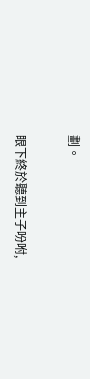劃。

眼下終於聽到主子吩咐,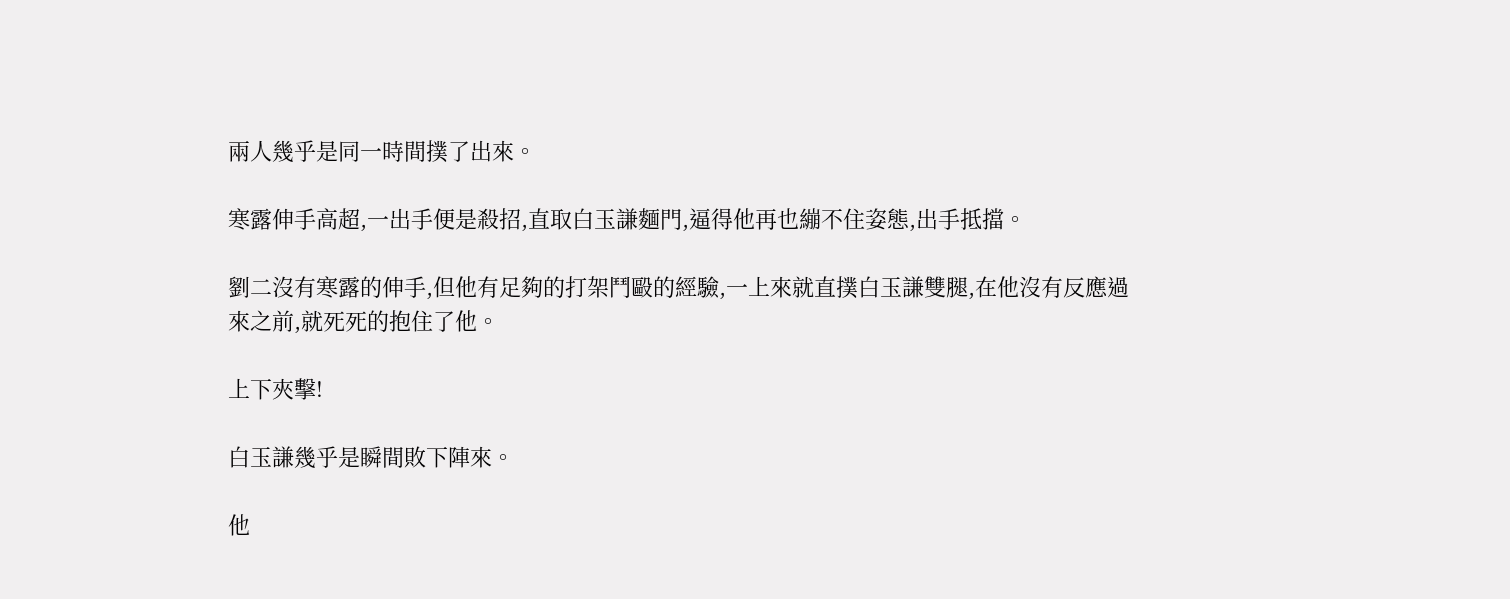兩人幾乎是同一時間撲了出來。

寒露伸手高超,一出手便是殺招,直取白玉謙麵門,逼得他再也繃不住姿態,出手抵擋。

劉二沒有寒露的伸手,但他有足夠的打架鬥毆的經驗,一上來就直撲白玉謙雙腿,在他沒有反應過來之前,就死死的抱住了他。

上下夾擊!

白玉謙幾乎是瞬間敗下陣來。

他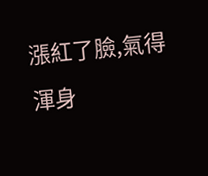漲紅了臉,氣得渾身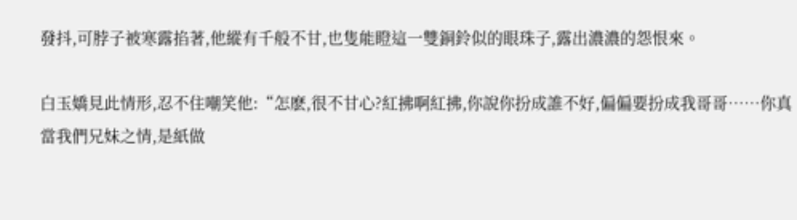發抖,可脖子被寒露掐著,他縱有千般不甘,也隻能瞪這一雙銅鈴似的眼珠子,露出濃濃的怨恨來。

白玉嬌見此情形,忍不住嘲笑他:“怎麽,很不甘心?紅拂啊紅拂,你說你扮成誰不好,偏偏要扮成我哥哥……你真當我們兄妹之情,是紙做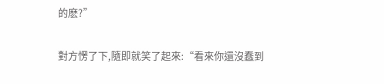的麽?”

對方愣了下,隨即就笑了起來:“看來你還沒蠢到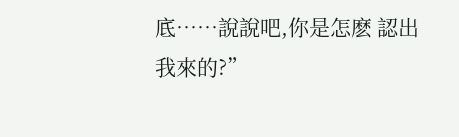底……說說吧,你是怎麽 認出我來的?”